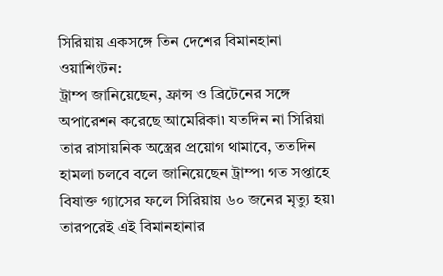সিরিয়ায় একসঙ্গে তিন দেশের বিমানহানা
ওয়াশিংটন:
ট্রাম্প জানিয়েছেন, ফ্রান্স ও ব্রিটেনের সঙ্গে অপারেশন করেছে আমেরিকা৷ যতদিন না সিরিয়া তার রাসায়নিক অস্ত্রের প্রয়োগ থামাবে, ততদিন হামলা চলবে বলে জানিয়েছেন ট্রাম্প৷ গত সপ্তাহে বিষাক্ত গ্যাসের ফলে সিরিয়ায় ৬০ জনের মৃত্যু হয়৷ তারপরেই এই বিমানহানার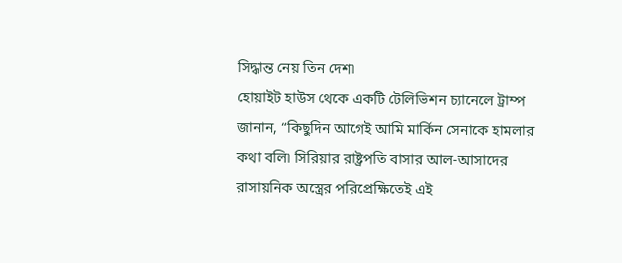সিদ্ধান্ত নেয় তিন দেশ৷
হোয়াইট হাউস থেকে একটি টেলিভিশন চ্যানেলে ট্রাম্প জানান, “কিছুদিন আগেই আমি মার্কিন সেনাকে হামলার কথা বলি৷ সিরিয়ার রাষ্ট্রপতি বাসার আল-আসাদের রাসায়নিক অস্ত্রের পরিপ্রেক্ষিতেই এই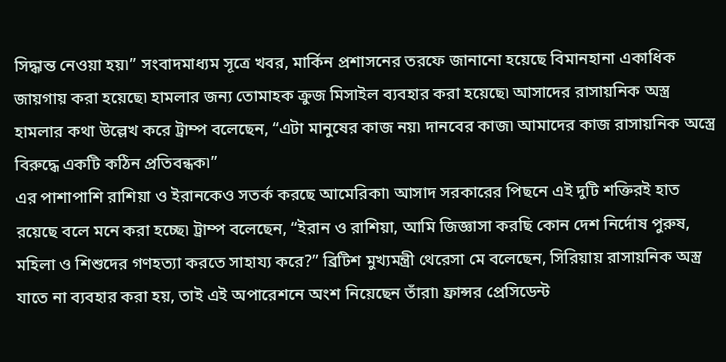সিদ্ধান্ত নেওয়া হয়৷” সংবাদমাধ্যম সূত্রে খবর, মার্কিন প্রশাসনের তরফে জানানো হয়েছে বিমানহানা একাধিক জায়গায় করা হয়েছে৷ হামলার জন্য তোমাহক ক্রুজ মিসাইল ব্যবহার করা হয়েছে৷ আসাদের রাসায়নিক অস্ত্র হামলার কথা উল্লেখ করে ট্রাম্প বলেছেন, “এটা মানুষের কাজ নয়৷ দানবের কাজ৷ আমাদের কাজ রাসায়নিক অস্ত্রে বিরুদ্ধে একটি কঠিন প্রতিবন্ধক৷”
এর পাশাপাশি রাশিয়া ও ইরানকেও সতর্ক করছে আমেরিকা৷ আসাদ সরকারের পিছনে এই দুটি শক্তিরই হাত রয়েছে বলে মনে করা হচ্ছে৷ ট্রাম্প বলেছেন, “ইরান ও রাশিয়া, আমি জিজ্ঞাসা করছি কোন দেশ নির্দোষ পুরুষ, মহিলা ও শিশুদের গণহত্যা করতে সাহায্য করে?” ব্রিটিশ মুখ্যমন্ত্রী থেরেসা মে বলেছেন, সিরিয়ায় রাসায়নিক অস্ত্র যাতে না ব্যবহার করা হয়, তাই এই অপারেশনে অংশ নিয়েছেন তাঁরা৷ ফ্রান্সর প্রেসিডেন্ট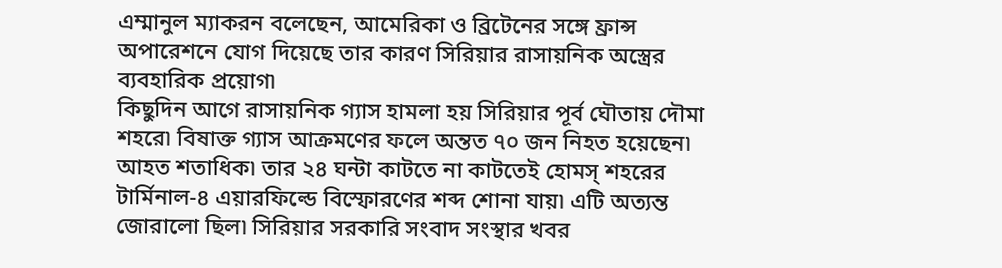এম্মানুল ম্যাকরন বলেছেন, আমেরিকা ও ব্রিটেনের সঙ্গে ফ্রান্স অপারেশনে যোগ দিয়েছে তার কারণ সিরিয়ার রাসায়নিক অস্ত্রের ব্যবহারিক প্রয়োগ৷
কিছুদিন আগে রাসায়নিক গ্যাস হামলা হয় সিরিয়ার পূর্ব ঘৌতায় দৌমা শহরে৷ বিষাক্ত গ্যাস আক্রমণের ফলে অন্তত ৭০ জন নিহত হয়েছেন৷ আহত শতাধিক৷ তার ২৪ ঘন্টা কাটতে না কাটতেই হোমস্ শহরের টার্মিনাল-৪ এয়ারফিল্ডে বিস্ফোরণের শব্দ শোনা যায়৷ এটি অত্যন্ত জোরালো ছিল৷ সিরিয়ার সরকারি সংবাদ সংস্থার খবর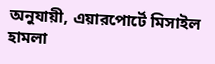অনুযায়ী, এয়ারপোর্টে মিসাইল হামলা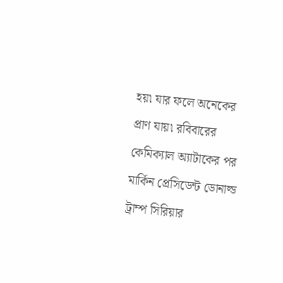হয়৷ যার ফলে অনেকের প্রাণ যায়৷ রবিবারের কেমিক্যাল অ্যাটাকের পর মার্কিন প্রেসিডেন্ট ডোনাল্ড ট্রাম্প সিরিয়ার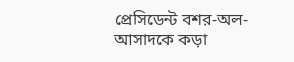প্রেসিডেন্ট বশর-অল-আসাদকে কড়া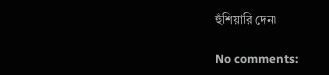হুঁশিয়ারি দেন৷

No comments: